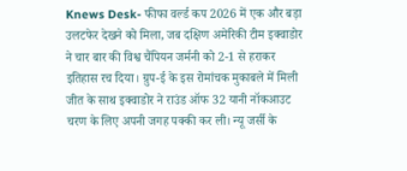Knews Desk- फीफा वर्ल्ड कप 2026 में एक और बड़ा उलटफेर देखने को मिला, जब दक्षिण अमेरिकी टीम इक्वाडोर ने चार बार की विश्व चैंपियन जर्मनी को 2-1 से हराकर इतिहास रच दिया। ग्रुप-ई के इस रोमांचक मुकाबले में मिली जीत के साथ इक्वाडोर ने राउंड ऑफ 32 यानी नॉकआउट चरण के लिए अपनी जगह पक्की कर ली। न्यू जर्सी के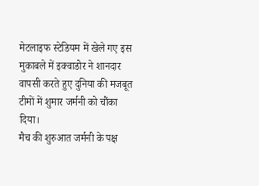मेटलाइफ स्टेडियम में खेले गए इस मुकाबले में इक्वाडोर ने शानदार वापसी करते हुए दुनिया की मजबूत टीमों में शुमार जर्मनी को चौंका दिया।
मैच की शुरुआत जर्मनी के पक्ष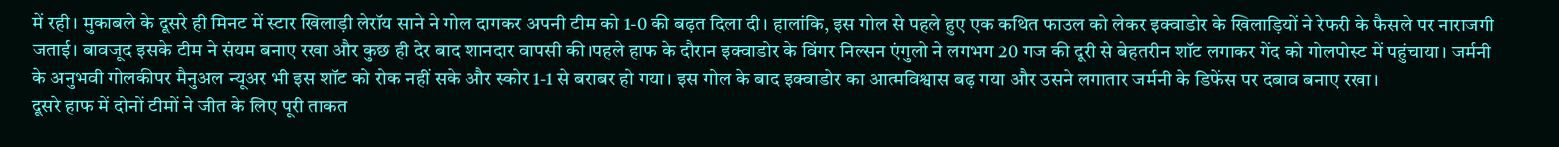में रही। मुकाबले के दूसरे ही मिनट में स्टार खिलाड़ी लेरॉय साने ने गोल दागकर अपनी टीम को 1-0 की बढ़त दिला दी। हालांकि, इस गोल से पहले हुए एक कथित फाउल को लेकर इक्वाडोर के खिलाड़ियों ने रेफरी के फैसले पर नाराजगी जताई। बावजूद इसके टीम ने संयम बनाए रखा और कुछ ही देर बाद शानदार वापसी की।पहले हाफ के दौरान इक्वाडोर के विंगर निल्सन एंगुलो ने लगभग 20 गज की दूरी से बेहतरीन शॉट लगाकर गेंद को गोलपोस्ट में पहुंचाया। जर्मनी के अनुभवी गोलकीपर मैनुअल न्यूअर भी इस शॉट को रोक नहीं सके और स्कोर 1-1 से बराबर हो गया। इस गोल के बाद इक्वाडोर का आत्मविश्वास बढ़ गया और उसने लगातार जर्मनी के डिफेंस पर दबाव बनाए रखा।
दूसरे हाफ में दोनों टीमों ने जीत के लिए पूरी ताकत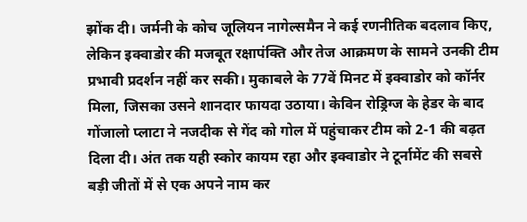झोंक दी। जर्मनी के कोच जूलियन नागेल्समैन ने कई रणनीतिक बदलाव किए, लेकिन इक्वाडोर की मजबूत रक्षापंक्ति और तेज आक्रमण के सामने उनकी टीम प्रभावी प्रदर्शन नहीं कर सकी। मुकाबले के 77वें मिनट में इक्वाडोर को कॉर्नर मिला, जिसका उसने शानदार फायदा उठाया। केविन रोड्रिग्ज के हेडर के बाद गोंजालो प्लाटा ने नजदीक से गेंद को गोल में पहुंचाकर टीम को 2-1 की बढ़त दिला दी। अंत तक यही स्कोर कायम रहा और इक्वाडोर ने टूर्नामेंट की सबसे बड़ी जीतों में से एक अपने नाम कर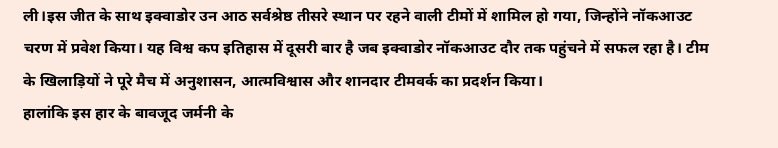ली।इस जीत के साथ इक्वाडोर उन आठ सर्वश्रेष्ठ तीसरे स्थान पर रहने वाली टीमों में शामिल हो गया, जिन्होंने नॉकआउट चरण में प्रवेश किया। यह विश्व कप इतिहास में दूसरी बार है जब इक्वाडोर नॉकआउट दौर तक पहुंचने में सफल रहा है। टीम के खिलाड़ियों ने पूरे मैच में अनुशासन, आत्मविश्वास और शानदार टीमवर्क का प्रदर्शन किया।
हालांकि इस हार के बावजूद जर्मनी के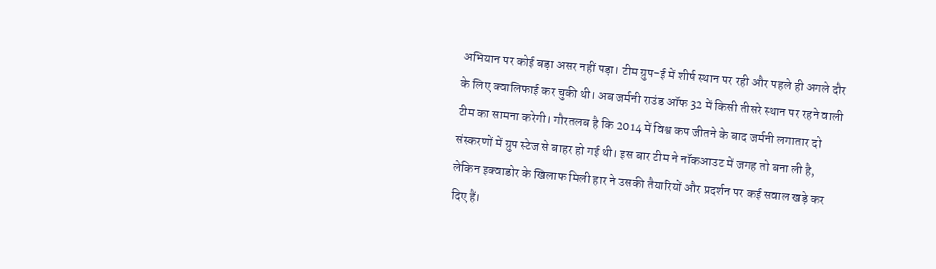अभियान पर कोई बड़ा असर नहीं पड़ा। टीम ग्रुप-ई में शीर्ष स्थान पर रही और पहले ही अगले दौर के लिए क्वालिफाई कर चुकी थी। अब जर्मनी राउंड ऑफ 32 में किसी तीसरे स्थान पर रहने वाली टीम का सामना करेगी। गौरतलब है कि 2014 में विश्व कप जीतने के बाद जर्मनी लगातार दो संस्करणों में ग्रुप स्टेज से बाहर हो गई थी। इस बार टीम ने नॉकआउट में जगह तो बना ली है, लेकिन इक्वाडोर के खिलाफ मिली हार ने उसकी तैयारियों और प्रदर्शन पर कई सवाल खड़े कर दिए हैं।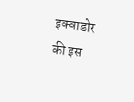इक्वाडोर की इस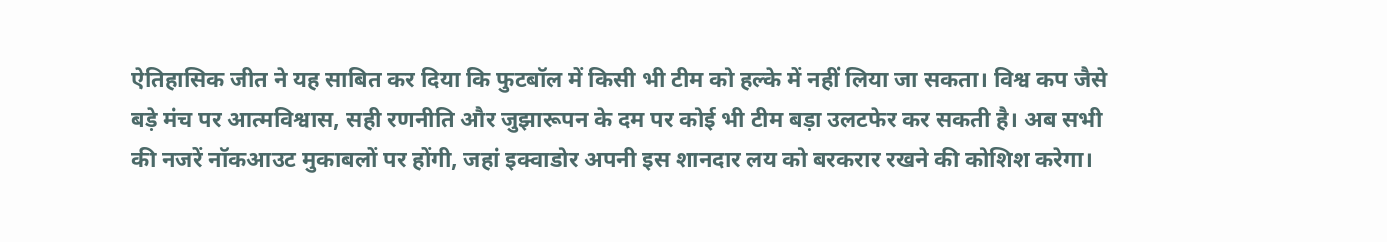ऐतिहासिक जीत ने यह साबित कर दिया कि फुटबॉल में किसी भी टीम को हल्के में नहीं लिया जा सकता। विश्व कप जैसे बड़े मंच पर आत्मविश्वास, सही रणनीति और जुझारूपन के दम पर कोई भी टीम बड़ा उलटफेर कर सकती है। अब सभी की नजरें नॉकआउट मुकाबलों पर होंगी, जहां इक्वाडोर अपनी इस शानदार लय को बरकरार रखने की कोशिश करेगा।